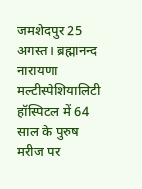जमशेदपुर 25 अगस्त। ब्रह्मानन्द नारायणा मल्टीस्पेशियालिटी हॉस्पिटल में 64 साल के पुरुष मरीज पर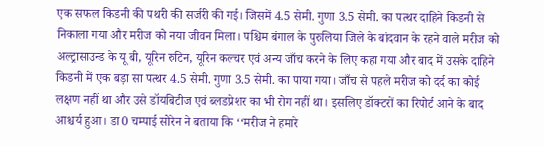एक सफल किडनी की पथरी की सर्जरी की गई। जिसमें 4.5 सेमी. गुणा 3.5 सेमी. का पत्थर दाहिने किडनी से निकाला गया और मरीज को नया जीवन मिला। पश्चिम बंगाल के पुरुलिया जिले के बांदवान के रहने वाले मरीज को अल्ट्रासाउन्ड के यू बी, यूरिन रुटिन, यूरिन कल्चर एवं अन्य जाँच करने के लिए कहा गया और बाद में उसके दाहिने किडनी में एक बड़ा सा पत्थर 4.5 सेमी. गुणा 3.5 सेमी. का पाया गया। जाँच से पहले मरीज को दर्द का कोई लक्षण नहीं था और उसे डॉयबिटीज एवं ब्लडप्रेशर का भी रोग नहीं था। इसलिए डॉक्टरों का रिपोर्ट आने के बाद आश्चर्य हुआ। डा0 चम्पाई सोरेन ने बताया कि ‘‘मरीज ने हमारे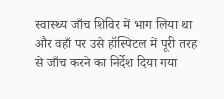स्वास्थ्य जाँच शिविर में भाग लिया था और वहाँ पर उसे हॉस्पिटल में पूरी तरह से जाँच करने का निर्देश दिया गया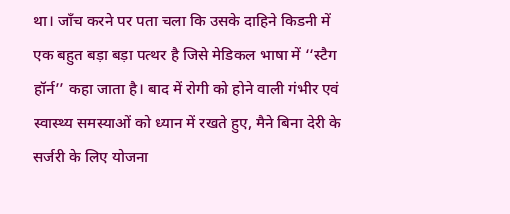था। जाँच करने पर पता चला कि उसके दाहिने किडनी में एक बहुत बड़ा बड़ा पत्थर है जिसे मेडिकल भाषा में ‘‘स्टैग हॉर्न’’ कहा जाता है। बाद में रोगी को होने वाली गंभीर एवं स्वास्थ्य समस्याओं को ध्यान में रखते हुए, मैने बिना देरी के सर्जरी के लिए योजना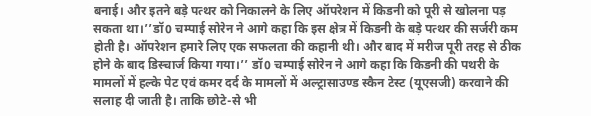बनाई। और इतने बड़े पत्थर को निकालने के लिए ऑपरेशन में किडनी को पूरी से खोलना पड़ सकता था।’’डॉ0 चम्पाई सोरेन ने आगे कहा कि इस क्षेत्र में किडनी के बड़े पत्थर की सर्जरी कम होती है। ऑपरेशन हमारे लिए एक सफलता की कहानी थी। और बाद में मरीज पूरी तरह से ठीक होने के बाद डिस्चार्ज किया गया।’’ डॉ0 चम्पाई सोरेन ने आगे कहा कि किडनी की पथरी के मामलों में हल्के पेट एवं कमर दर्द के मामलों में अल्ट्रासाउण्ड स्कैन टेस्ट (यूएसजी) करवाने की सलाह दी जाती है। ताकि छोटे-से भी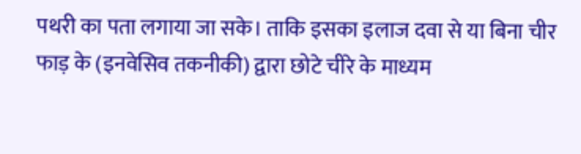पथरी का पता लगाया जा सके। ताकि इसका इलाज दवा से या बिना चीर फाड़ के (इनवेसिव तकनीकी) द्वारा छोटे चीरे के माध्यम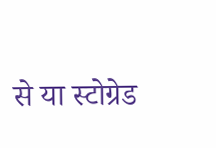से या स्टोग्रेड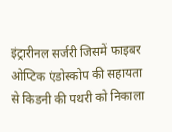इंट्रारीनल सर्जरी जिसमें फाइबर ओप्टिक एंडोस्कोप की सहायता से किडनी की पथरी को निकाला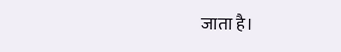जाता है।